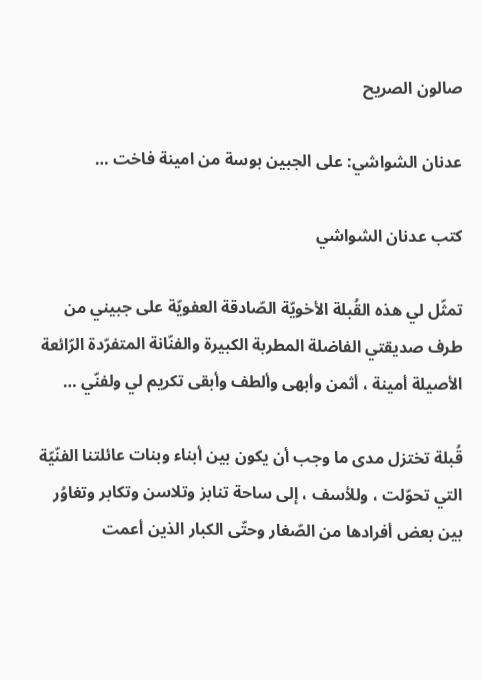صالون الصريح

عدنان الشواشي: على الجبين بوسة من امينة فاخت …

كتب عدنان الشواشي

تمثّل لي هذه القُبلة الأخويّة الصّادقة العفويّة على جبيني من طرف صديقتي الفاضلة المطربة الكبيرة والفنّانة المتفرّدة الرّائعة الأصيلة أمينة ، أثمن وأبهى وألطف وأبقى تكريم لي ولفنّي …

قُبلة تختزل مدى ما وجب أن يكون بين أبناء وبنات عائلتنا الفنّيّة التي تحوّلت ، وللأسف ، إلى ساحة تنابز وتلاسن وتكابر وتغاوُر بين بعض أفرادها من الصّغار وحتّى الكبار الذين أعمت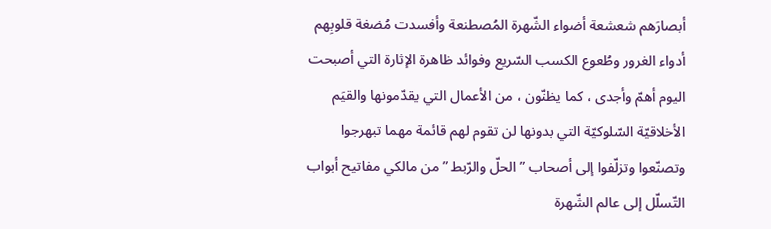أبصارَهم شعشعة أضواء الشّهرة المُصطنعة وأفسدت مُضغة قلوبِهم أدواء الغرور وطُعوع الكسب السّريع وفوائد ظاهرة الإثارة التي أصبحت اليوم أهمّ وأجدى ، كما يظنّون ، من الأعمال التي يقدّمونها والقيَم الأخلاقيّة السّلوكيّة التي بدونها لن تقوم لهم قائمة مهما تبهرجوا وتصنّعوا وتزلّفوا إلى أصحاب ” الحلّ والرّبط ” من مالكي مفاتيح أبواب التّسلّل إلى عالم الشّهرة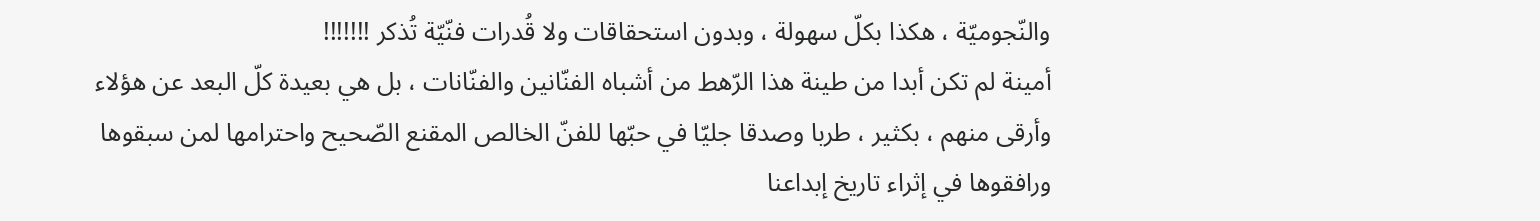والنّجوميّة ، هكذا بكلّ سهولة ، وبدون استحقاقات ولا قُدرات فنّيّة تُذكر !!!!!!!
أمينة لم تكن أبدا من طينة هذا الرّهط من أشباه الفنّانين والفنّانات ، بل هي بعيدة كلّ البعد عن هؤلاء وأرقى منهم ، بكثير ، طربا وصدقا جليّا في حبّها للفنّ الخالص المقنع الصّحيح واحترامها لمن سبقوها ورافقوها في إثراء تاريخ إبداعنا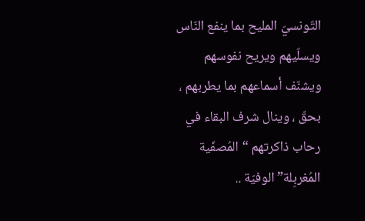التّونسيّ المليح بما ينفع النّاس ويسلّيهم ويريح نفوسهم ويشنّف أسماعهم بما يطربهم ، بحقّ ، وينال شرف البقاء في رحاب ذاكرتهم “المُصفّية المُغربِلة” الوفيّة ..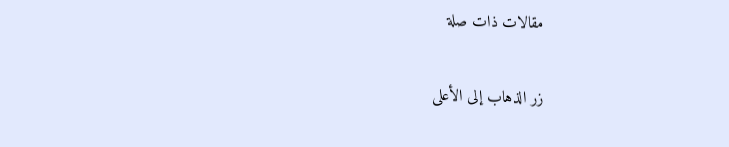مقالات ذات صلة

زر الذهاب إلى الأعلى